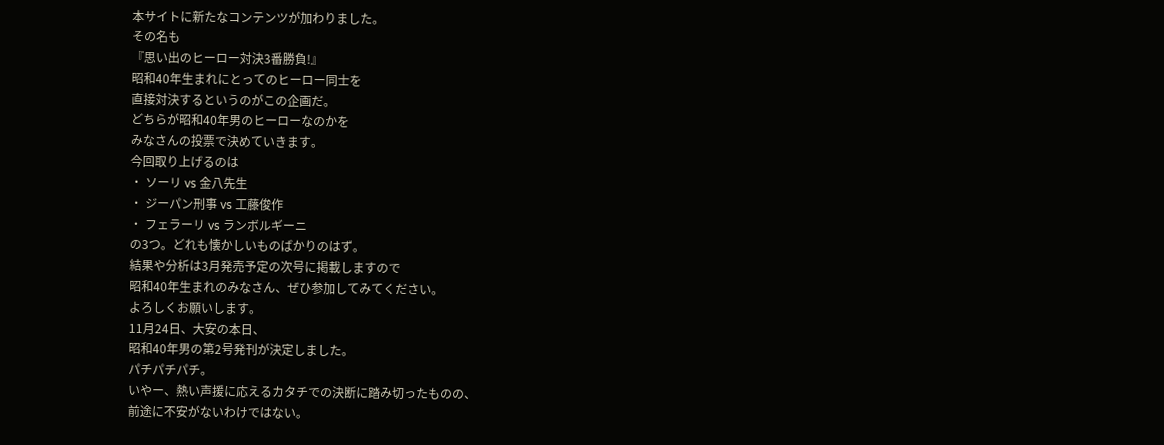本サイトに新たなコンテンツが加わりました。
その名も
『思い出のヒーロー対決3番勝負!』
昭和40年生まれにとってのヒーロー同士を
直接対決するというのがこの企画だ。
どちらが昭和40年男のヒーローなのかを
みなさんの投票で決めていきます。
今回取り上げるのは
・ ソーリ vs 金八先生
・ ジーパン刑事 vs 工藤俊作
・ フェラーリ vs ランボルギーニ
の3つ。どれも懐かしいものばかりのはず。
結果や分析は3月発売予定の次号に掲載しますので
昭和40年生まれのみなさん、ぜひ参加してみてください。
よろしくお願いします。
11月24日、大安の本日、
昭和40年男の第2号発刊が決定しました。
パチパチパチ。
いやー、熱い声援に応えるカタチでの決断に踏み切ったものの、
前途に不安がないわけではない。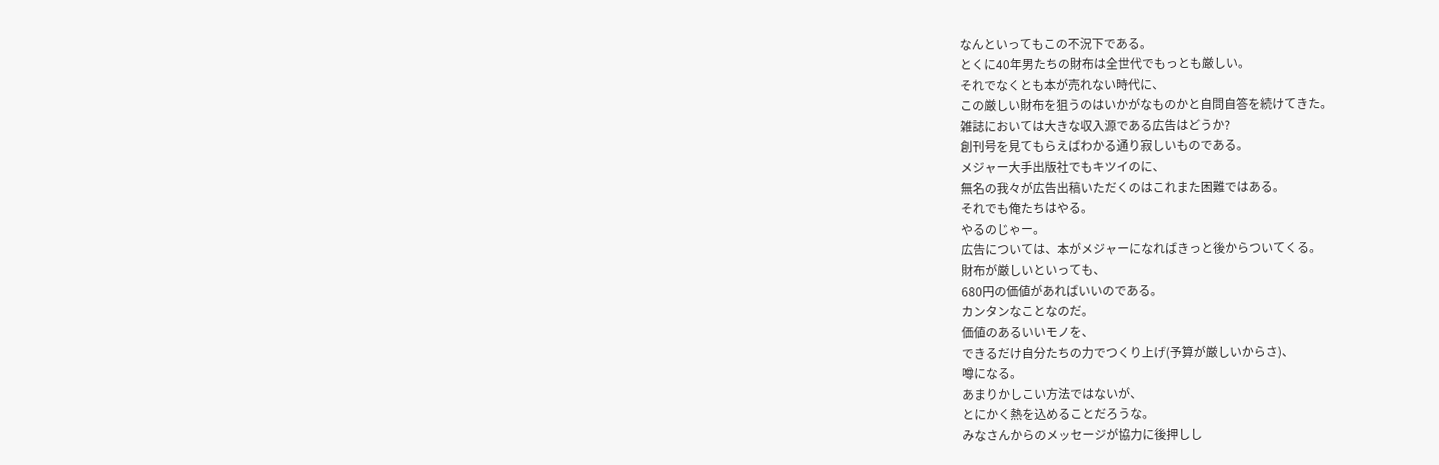なんといってもこの不況下である。
とくに40年男たちの財布は全世代でもっとも厳しい。
それでなくとも本が売れない時代に、
この厳しい財布を狙うのはいかがなものかと自問自答を続けてきた。
雑誌においては大きな収入源である広告はどうか?
創刊号を見てもらえばわかる通り寂しいものである。
メジャー大手出版社でもキツイのに、
無名の我々が広告出稿いただくのはこれまた困難ではある。
それでも俺たちはやる。
やるのじゃー。
広告については、本がメジャーになればきっと後からついてくる。
財布が厳しいといっても、
680円の価値があればいいのである。
カンタンなことなのだ。
価値のあるいいモノを、
できるだけ自分たちの力でつくり上げ(予算が厳しいからさ)、
噂になる。
あまりかしこい方法ではないが、
とにかく熱を込めることだろうな。
みなさんからのメッセージが協力に後押しし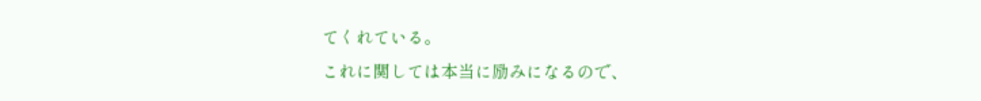てくれている。
これに関しては本当に励みになるので、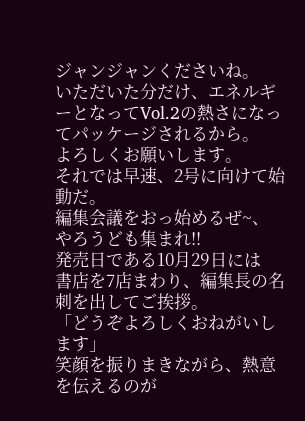ジャンジャンくださいね。
いただいた分だけ、エネルギーとなってVol.2の熱さになってパッケージされるから。
よろしくお願いします。
それでは早速、2号に向けて始動だ。
編集会議をおっ始めるぜ~、
やろうども集まれ!!
発売日である10月29日には
書店を7店まわり、編集長の名刺を出してご挨拶。
「どうぞよろしくおねがいします」
笑顔を振りまきながら、熱意を伝えるのが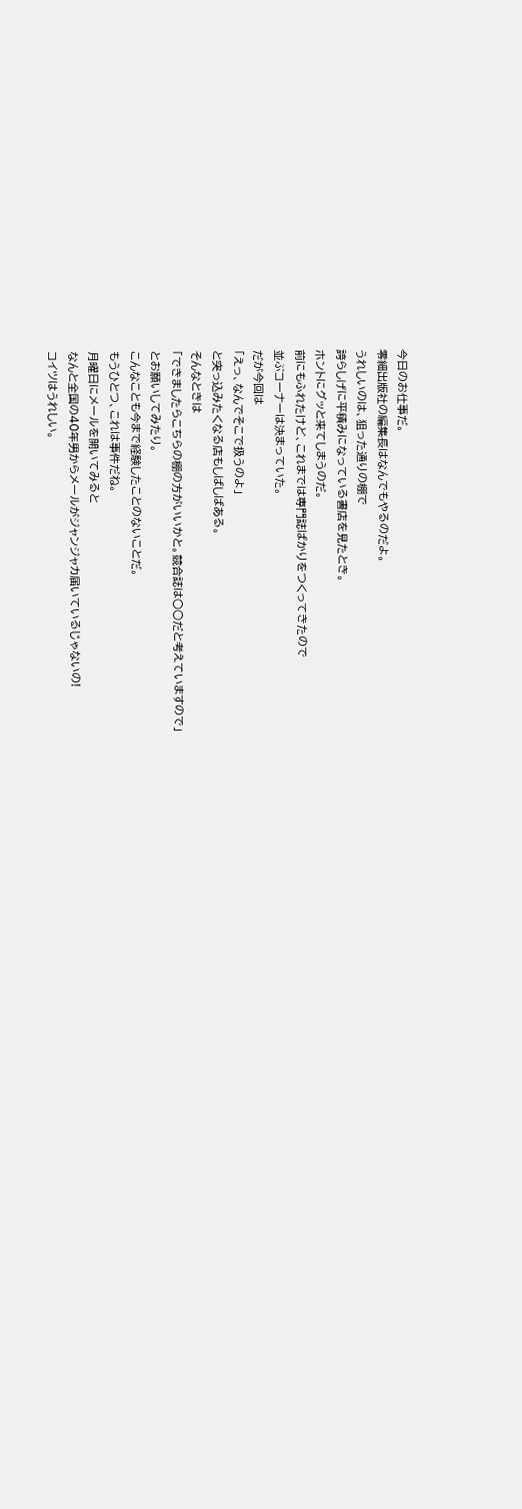今日のお仕事だ。
零細出版社の編集長はなんでもやるのだよ。
うれしいのは、狙った通りの棚で
誇らしげに平積みになっている書店を見たとき。
ホントにグッと来てしまうのだ。
前にもふれたけど、これまでは専門誌ばかりをつくってきたので
並ぶコーナーは決まっていた。
だが今回は
「えっ、なんでそこで扱うのよ」
と突っ込みたくなる店もしばしばある。
そんなときは
「できましたらこちらの棚の方がいいかと。競合誌は○○だと考えていますので」
とお願いしてみたり。
こんなことも今まで経験したことのないことだ。
もうひとつ、これは事件だね。
月曜日にメールを開いてみると
なんと全国の40年男からメールがジャンジャカ届いているじゃないの!
コイツはうれしい。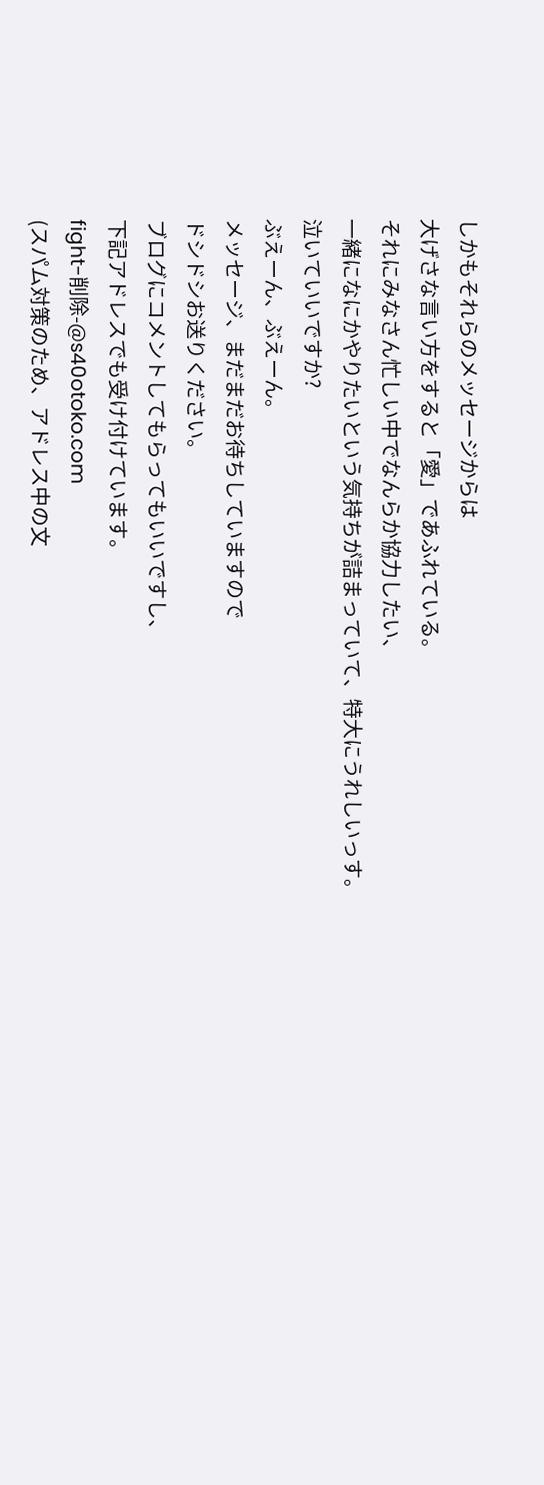しかもそれらのメッセージからは
大げさな言い方をすると「愛」であふれている。
それにみなさん忙しい中でなんらか協力したい、
一緒になにかやりたいという気持ちが詰まっていて、特大にうれしいっす。
泣いていいですか?
ぶえーん、ぶえーん。
メッセージ、まだまだお待ちしていますので
ドシドシお送りください。
ブログにコメントしてもらってもいいですし、
下記アドレスでも受け付けています。
fight-削除-@s40otoko.com
(スパム対策のため、アドレス中の文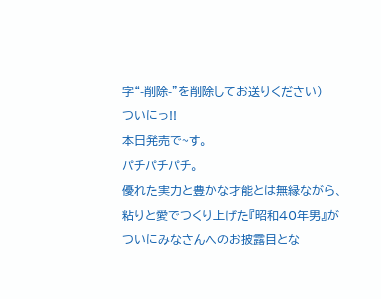字“-削除-”を削除してお送りください)
ついにっ!!
本日発売で~す。
パチパチパチ。
優れた実力と豊かな才能とは無縁ながら、
粘りと愛でつくり上げた『昭和40年男』が
ついにみなさんへのお披露目とな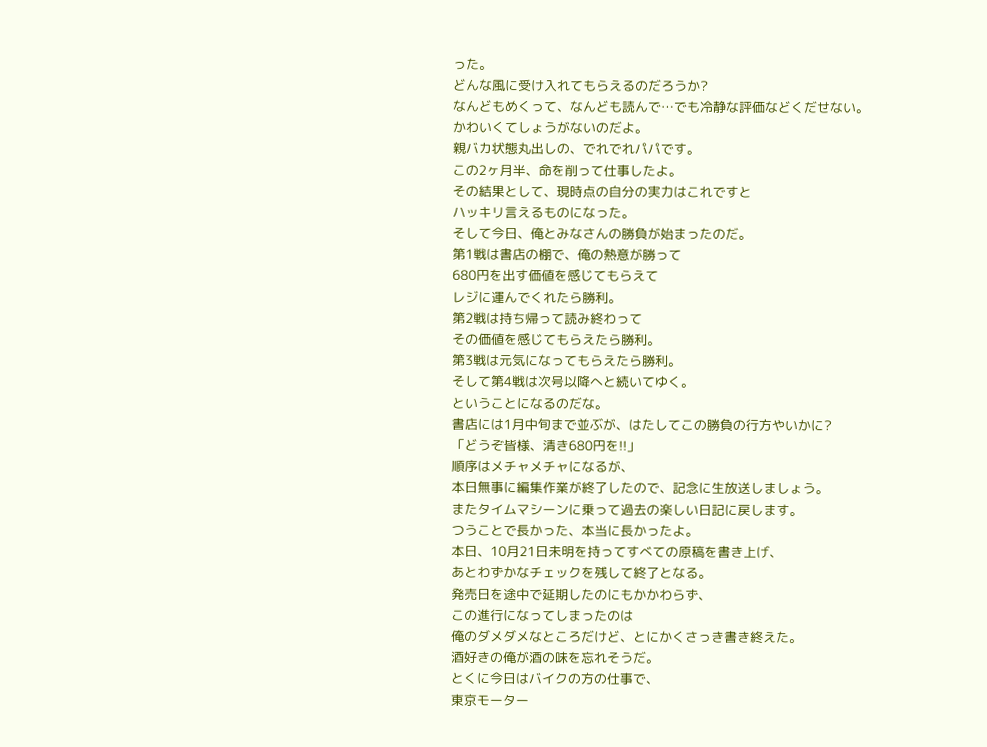った。
どんな風に受け入れてもらえるのだろうか?
なんどもめくって、なんども読んで…でも冷静な評価などくだせない。
かわいくてしょうがないのだよ。
親バカ状態丸出しの、でれでれパパです。
この2ヶ月半、命を削って仕事したよ。
その結果として、現時点の自分の実力はこれですと
ハッキリ言えるものになった。
そして今日、俺とみなさんの勝負が始まったのだ。
第1戦は書店の棚で、俺の熱意が勝って
680円を出す価値を感じてもらえて
レジに運んでくれたら勝利。
第2戦は持ち帰って読み終わって
その価値を感じてもらえたら勝利。
第3戦は元気になってもらえたら勝利。
そして第4戦は次号以降へと続いてゆく。
ということになるのだな。
書店には1月中旬まで並ぶが、はたしてこの勝負の行方やいかに?
「どうぞ皆様、清き680円を!!」
順序はメチャメチャになるが、
本日無事に編集作業が終了したので、記念に生放送しましょう。
またタイムマシーンに乗って過去の楽しい日記に戻します。
つうことで長かった、本当に長かったよ。
本日、10月21日未明を持ってすべての原稿を書き上げ、
あとわずかなチェックを残して終了となる。
発売日を途中で延期したのにもかかわらず、
この進行になってしまったのは
俺のダメダメなところだけど、とにかくさっき書き終えた。
酒好きの俺が酒の味を忘れそうだ。
とくに今日はバイクの方の仕事で、
東京モーター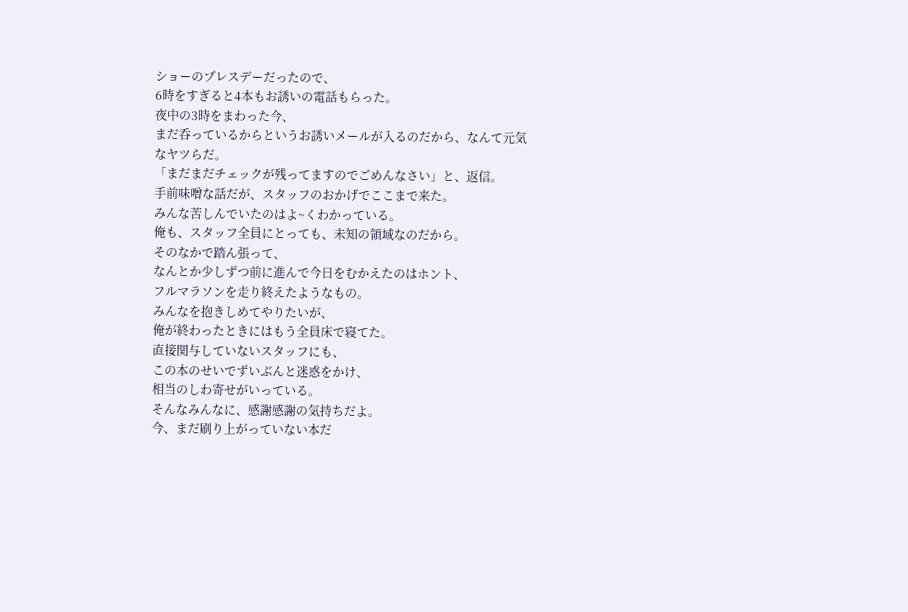ショーのプレスデーだったので、
6時をすぎると4本もお誘いの電話もらった。
夜中の3時をまわった今、
まだ呑っているからというお誘いメールが入るのだから、なんて元気なヤツらだ。
「まだまだチェックが残ってますのでごめんなさい」と、返信。
手前味噌な話だが、スタッフのおかげでここまで来た。
みんな苦しんでいたのはよ~くわかっている。
俺も、スタッフ全員にとっても、未知の領域なのだから。
そのなかで踏ん張って、
なんとか少しずつ前に進んで今日をむかえたのはホント、
フルマラソンを走り終えたようなもの。
みんなを抱きしめてやりたいが、
俺が終わったときにはもう全員床で寝てた。
直接関与していないスタッフにも、
この本のせいでずいぶんと迷惑をかけ、
相当のしわ寄せがいっている。
そんなみんなに、感謝感謝の気持ちだよ。
今、まだ刷り上がっていない本だ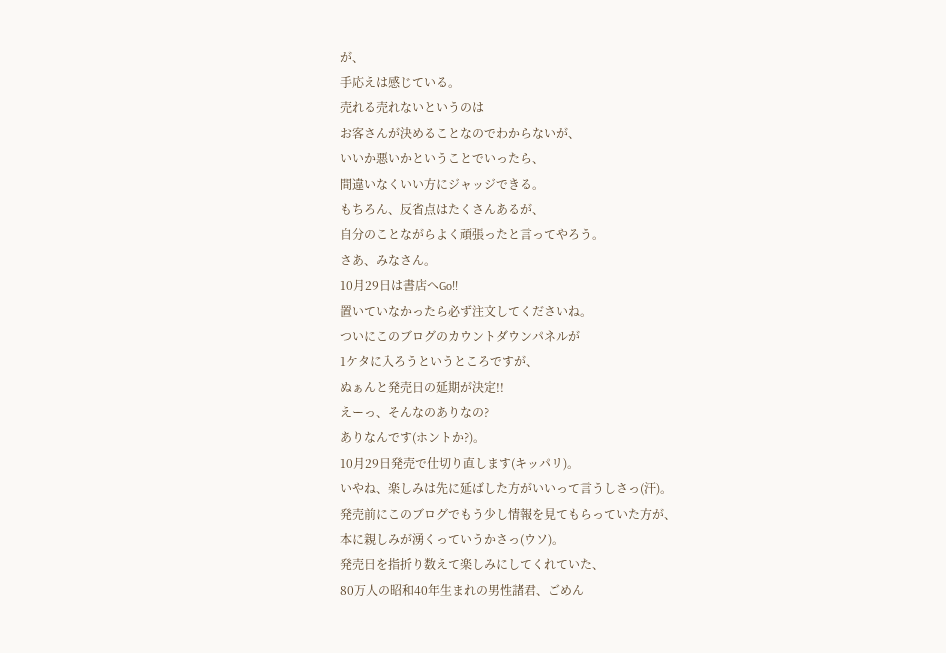が、
手応えは感じている。
売れる売れないというのは
お客さんが決めることなのでわからないが、
いいか悪いかということでいったら、
間違いなくいい方にジャッジできる。
もちろん、反省点はたくさんあるが、
自分のことながらよく頑張ったと言ってやろう。
さあ、みなさん。
10月29日は書店へGo!!
置いていなかったら必ず注文してくださいね。
ついにこのブログのカウントダウンパネルが
1ケタに入ろうというところですが、
ぬぁんと発売日の延期が決定!!
えーっ、そんなのありなの?
ありなんです(ホントか?)。
10月29日発売で仕切り直します(キッパリ)。
いやね、楽しみは先に延ばした方がいいって言うしさっ(汗)。
発売前にこのブログでもう少し情報を見てもらっていた方が、
本に親しみが湧くっていうかさっ(ウソ)。
発売日を指折り数えて楽しみにしてくれていた、
80万人の昭和40年生まれの男性諸君、ごめん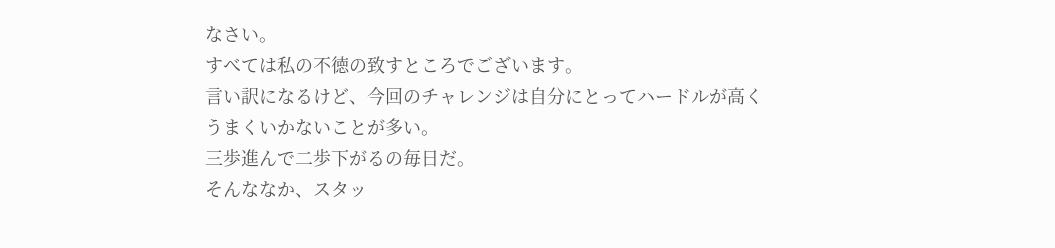なさい。
すべては私の不徳の致すところでございます。
言い訳になるけど、今回のチャレンジは自分にとってハードルが高く
うまくいかないことが多い。
三歩進んで二歩下がるの毎日だ。
そんななか、スタッ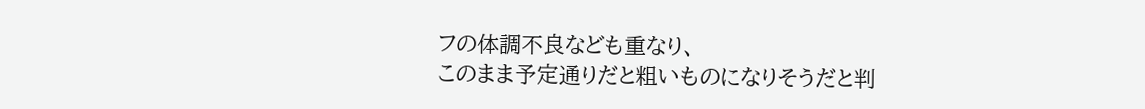フの体調不良なども重なり、
このまま予定通りだと粗いものになりそうだと判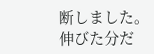断しました。
伸びた分だ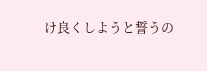け良くしようと誓うの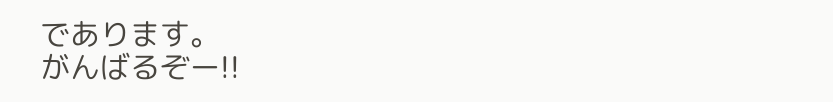であります。
がんばるぞー!!